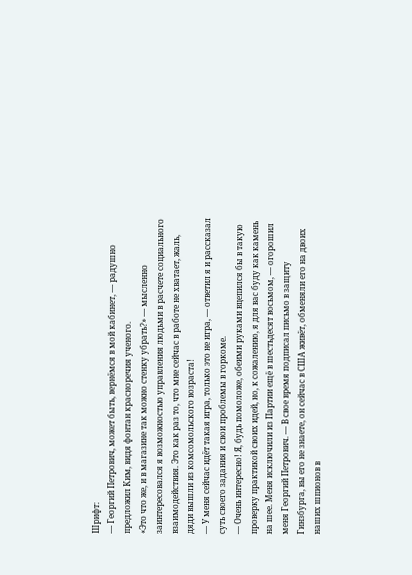Шрифт:
— Георгий Петрович, может быть, вернёмся в мой кабинет, — радушно предложил Ким, видя фонтан красноречия ученого.
«Это что же, и в магазине так можно стенку убрать?» — мысленно заинтересовался я возможностью управления людьми в расчете социального взаимодействия. Это как раз то, что мне сейчас в работе не хватает, жаль, дяди вышли из комсомольского возраста!
— У меня сейчас идёт такая игра, только это не игра, — ответил я и рассказал суть своего задания и свои проблемы в горкоме.
— Очень интересно! Я, будь помоложе, обеими руками вцепился бы в такую проверку практикой своих идей, но, к сожалению, я для вас буду как камень на шее. Меня исключили из Партии ещё в шестьдесят восьмом, — огорошил меня Георгий Петрович. — В свое время подписал письмо в защиту Гинзбурга, вы его не знаете, он сейчас в США живёт, обменяли его на двоих наших шпионов в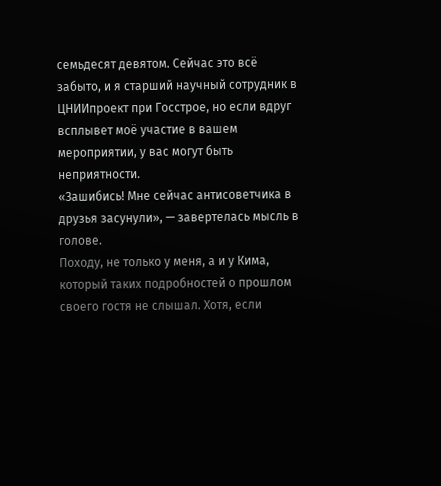семьдесят девятом. Сейчас это всё забыто, и я старший научный сотрудник в ЦНИИпроект при Госстрое, но если вдруг всплывет моё участие в вашем мероприятии, у вас могут быть неприятности.
«Зашибись! Мне сейчас антисоветчика в друзья засунули», — завертелась мысль в голове.
Походу, не только у меня, а и у Кима, который таких подробностей о прошлом своего гостя не слышал. Хотя, если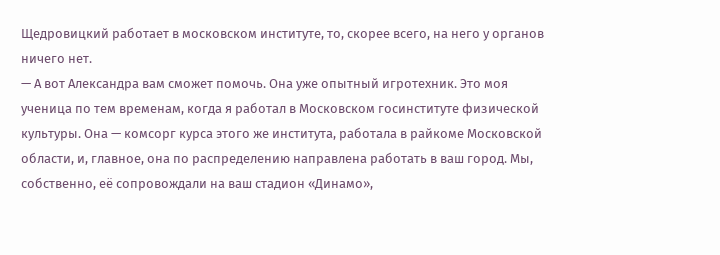Щедровицкий работает в московском институте, то, скорее всего, на него у органов ничего нет.
— А вот Александра вам сможет помочь. Она уже опытный игротехник. Это моя ученица по тем временам, когда я работал в Московском госинституте физической культуры. Она — комсорг курса этого же института, работала в райкоме Московской области, и, главное, она по распределению направлена работать в ваш город. Мы, собственно, её сопровождали на ваш стадион «Динамо»,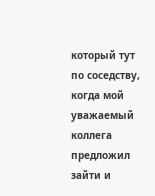который тут по соседству, когда мой уважаемый коллега предложил зайти и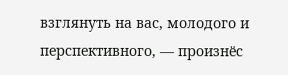взглянуть на вас, молодого и перспективного, — произнёс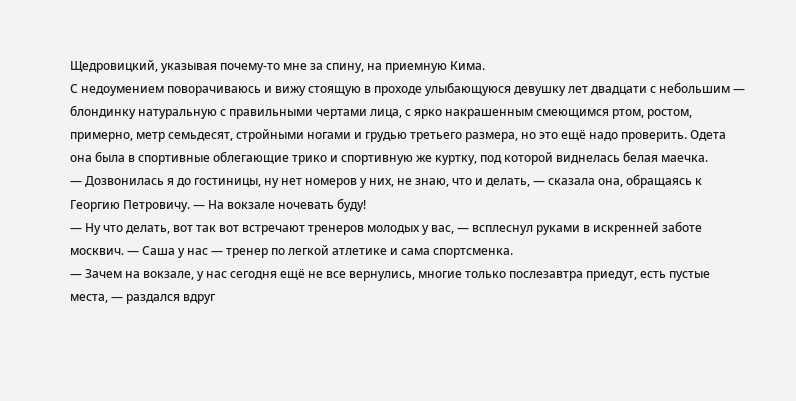Щедровицкий, указывая почему-то мне за спину, на приемную Кима.
С недоумением поворачиваюсь и вижу стоящую в проходе улыбающуюся девушку лет двадцати с небольшим — блондинку натуральную с правильными чертами лица, с ярко накрашенным смеющимся ртом, ростом, примерно, метр семьдесят, стройными ногами и грудью третьего размера, но это ещё надо проверить. Одета она была в спортивные облегающие трико и спортивную же куртку, под которой виднелась белая маечка.
— Дозвонилась я до гостиницы, ну нет номеров у них, не знаю, что и делать, — сказала она, обращаясь к Георгию Петровичу. — На вокзале ночевать буду!
— Ну что делать, вот так вот встречают тренеров молодых у вас, — всплеснул руками в искренней заботе москвич. — Саша у нас — тренер по легкой атлетике и сама спортсменка.
— Зачем на вокзале, у нас сегодня ещё не все вернулись, многие только послезавтра приедут, есть пустые места, — раздался вдруг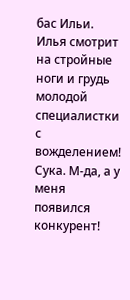бас Ильи.
Илья смотрит на стройные ноги и грудь молодой специалистки с вожделением! Сука. М-да, а у меня появился конкурент!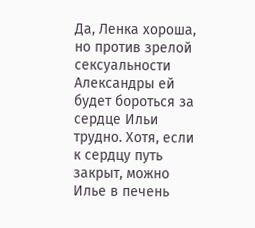Да, Ленка хороша, но против зрелой сексуальности Александры ей будет бороться за сердце Ильи трудно. Хотя, если к сердцу путь закрыт, можно Илье в печень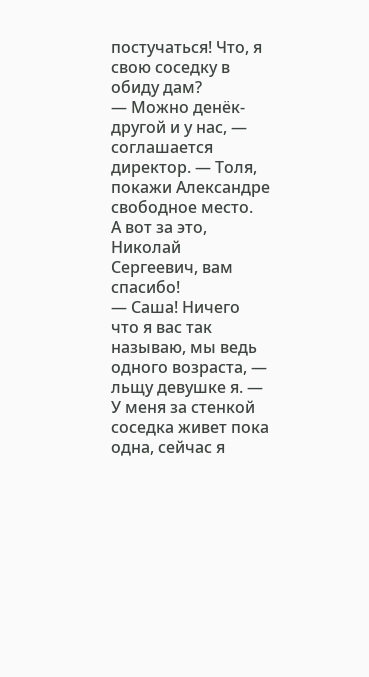постучаться! Что, я свою соседку в обиду дам?
— Можно денёк-другой и у нас, — соглашается директор. — Толя, покажи Александре свободное место.
А вот за это, Николай Сергеевич, вам спасибо!
— Саша! Ничего что я вас так называю, мы ведь одного возраста, — льщу девушке я. — У меня за стенкой соседка живет пока одна, сейчас я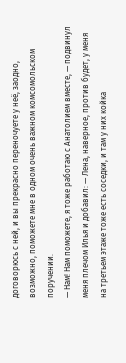договорюсь с ней, и вы прекрасно переночуете у неё, заодно, возможно, поможете мне в одном очень важном комсомольском поручении.
— Нам! Нам поможете, я тоже работаю с Анатолием вместе, — подвинул меня плечом Илья и добавил: — Лена, наверное, против будет, у меня на третьем этаже тоже есть соседки, и там у них койка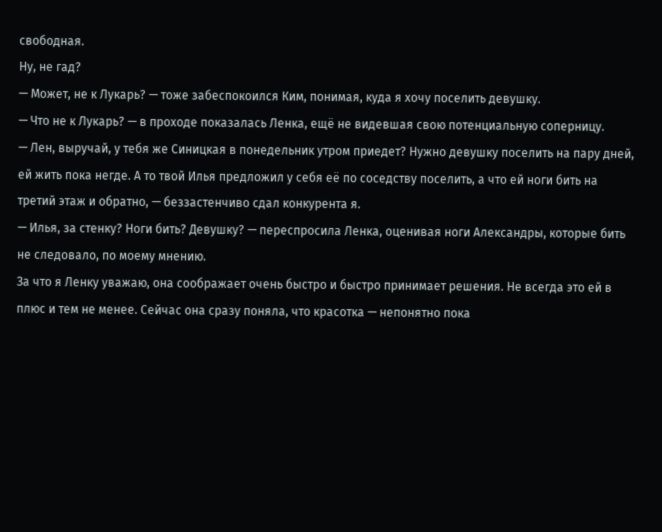свободная.
Ну, не гад?
— Может, не к Лукарь? — тоже забеспокоился Ким, понимая, куда я хочу поселить девушку.
— Что не к Лукарь? — в проходе показалась Ленка, ещё не видевшая свою потенциальную соперницу.
— Лен, выручай, у тебя же Синицкая в понедельник утром приедет? Нужно девушку поселить на пару дней, ей жить пока негде. А то твой Илья предложил у себя её по соседству поселить, а что ей ноги бить на третий этаж и обратно, — беззастенчиво сдал конкурента я.
— Илья, за стенку? Ноги бить? Девушку? — переспросила Ленка, оценивая ноги Александры, которые бить не следовало, по моему мнению.
За что я Ленку уважаю, она соображает очень быстро и быстро принимает решения. Не всегда это ей в плюс и тем не менее. Сейчас она сразу поняла, что красотка — непонятно пока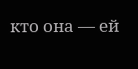кто она — ей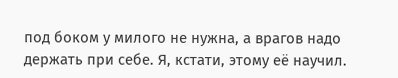под боком у милого не нужна, а врагов надо держать при себе. Я, кстати, этому её научил.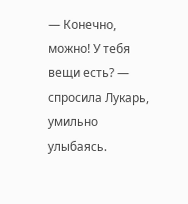— Конечно, можно! У тебя вещи есть? — спросила Лукарь, умильно улыбаясь.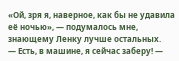«Ой, зря я, наверное, как бы не удавила её ночью», — подумалось мне, знающему Ленку лучше остальных.
— Есть, в машине, я сейчас заберу! —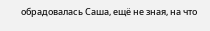обрадовалась Саша, ещё не зная, на что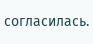согласилась.